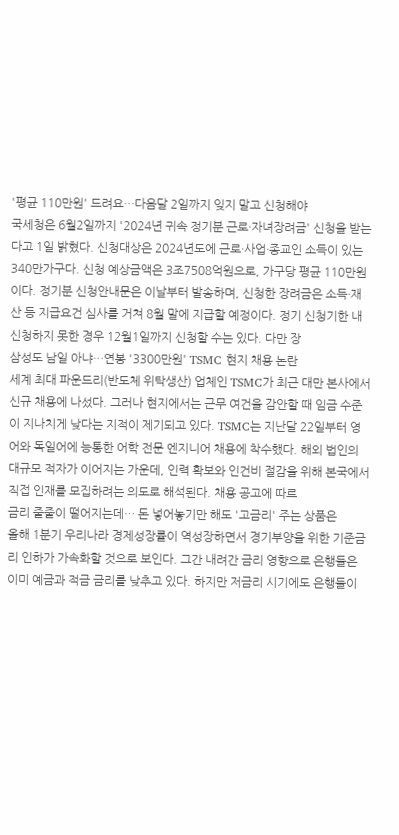'평균 110만원' 드려요…다음달 2일까지 잊지 말고 신청해야
국세청은 6월2일까지 '2024년 귀속 정기분 근로·자녀장려금' 신청을 받는다고 1일 밝혔다. 신청대상은 2024년도에 근로·사업·종교인 소득이 있는 340만가구다. 신청 예상금액은 3조7508억원으로, 가구당 평균 110만원이다. 정기분 신청안내문은 이날부터 발송하며, 신청한 장려금은 소득·재산 등 지급요건 심사를 거쳐 8월 말에 지급할 예정이다. 정기 신청기한 내 신청하지 못한 경우 12월1일까지 신청할 수는 있다. 다만 장
삼성도 남일 아냐…연봉 '3300만원' TSMC 현지 채용 논란
세계 최대 파운드리(반도체 위탁생산) 업체인 TSMC가 최근 대만 본사에서 신규 채용에 나섰다. 그러나 현지에서는 근무 여건을 감안할 때 임금 수준이 지나치게 낮다는 지적이 제기되고 있다. TSMC는 지난달 22일부터 영어와 독일어에 능통한 어학 전문 엔지니어 채용에 착수했다. 해외 법인의 대규모 적자가 이어지는 가운데, 인력 확보와 인건비 절감을 위해 본국에서 직접 인재를 모집하려는 의도로 해석된다. 채용 공고에 따르
금리 줄줄이 떨어지는데… 돈 넣어놓기만 해도 '고금리' 주는 상품은
올해 1분기 우리나라 경제성장률이 역성장하면서 경기부양을 위한 기준금리 인하가 가속화할 것으로 보인다. 그간 내려간 금리 영향으로 은행들은 이미 예금과 적금 금리를 낮추고 있다. 하지만 저금리 시기에도 은행들이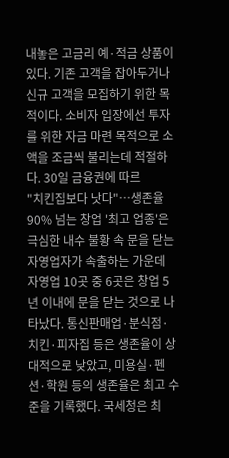내놓은 고금리 예·적금 상품이 있다. 기존 고객을 잡아두거나 신규 고객을 모집하기 위한 목적이다. 소비자 입장에선 투자를 위한 자금 마련 목적으로 소액을 조금씩 불리는데 적절하다. 30일 금융권에 따르
"치킨집보다 낫다"…생존율 90% 넘는 창업 '최고 업종'은
극심한 내수 불황 속 문을 닫는 자영업자가 속출하는 가운데 자영업 10곳 중 6곳은 창업 5년 이내에 문을 닫는 것으로 나타났다. 통신판매업·분식점·치킨·피자집 등은 생존율이 상대적으로 낮았고, 미용실·펜션·학원 등의 생존율은 최고 수준을 기록했다. 국세청은 최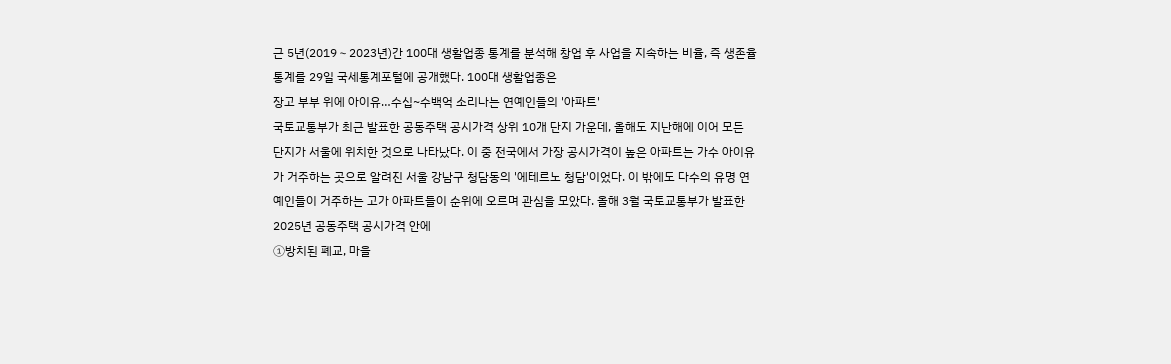근 5년(2019∼2023년)간 100대 생활업종 통계를 분석해 창업 후 사업을 지속하는 비율, 즉 생존율 통계를 29일 국세통계포털에 공개했다. 100대 생활업종은
장고 부부 위에 아이유…수십~수백억 소리나는 연예인들의 '아파트'
국토교통부가 최근 발표한 공동주택 공시가격 상위 10개 단지 가운데, 올해도 지난해에 이어 모든 단지가 서울에 위치한 것으로 나타났다. 이 중 전국에서 가장 공시가격이 높은 아파트는 가수 아이유가 거주하는 곳으로 알려진 서울 강남구 청담동의 '에테르노 청담'이었다. 이 밖에도 다수의 유명 연예인들이 거주하는 고가 아파트들이 순위에 오르며 관심을 모았다. 올해 3월 국토교통부가 발표한 2025년 공동주택 공시가격 안에
①방치된 폐교, 마을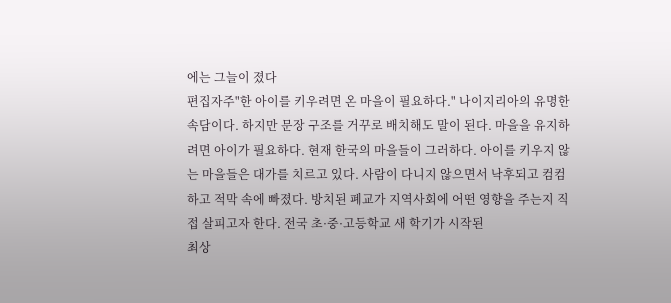에는 그늘이 졌다
편집자주"한 아이를 키우려면 온 마을이 필요하다." 나이지리아의 유명한 속담이다. 하지만 문장 구조를 거꾸로 배치해도 말이 된다. 마을을 유지하려면 아이가 필요하다. 현재 한국의 마을들이 그러하다. 아이를 키우지 않는 마을들은 대가를 치르고 있다. 사람이 다니지 않으면서 낙후되고 컴컴하고 적막 속에 빠졌다. 방치된 폐교가 지역사회에 어떤 영향을 주는지 직접 살피고자 한다. 전국 초·중·고등학교 새 학기가 시작된
최상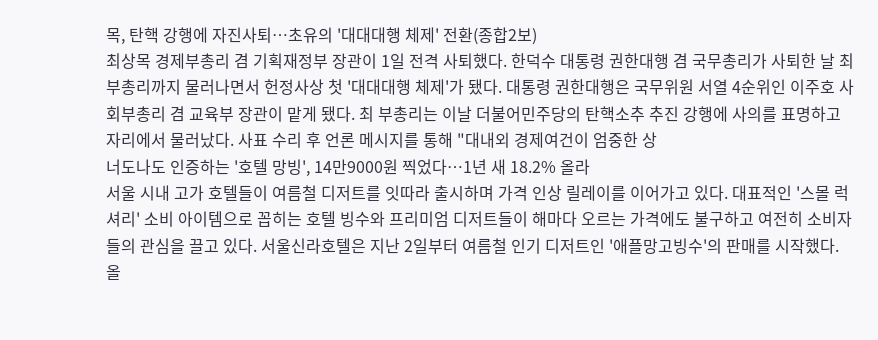목, 탄핵 강행에 자진사퇴…초유의 '대대대행 체제' 전환(종합2보)
최상목 경제부총리 겸 기획재정부 장관이 1일 전격 사퇴했다. 한덕수 대통령 권한대행 겸 국무총리가 사퇴한 날 최 부총리까지 물러나면서 헌정사상 첫 '대대대행 체제'가 됐다. 대통령 권한대행은 국무위원 서열 4순위인 이주호 사회부총리 겸 교육부 장관이 맡게 됐다. 최 부총리는 이날 더불어민주당의 탄핵소추 추진 강행에 사의를 표명하고 자리에서 물러났다. 사표 수리 후 언론 메시지를 통해 "대내외 경제여건이 엄중한 상
너도나도 인증하는 '호텔 망빙', 14만9000원 찍었다…1년 새 18.2% 올라
서울 시내 고가 호텔들이 여름철 디저트를 잇따라 출시하며 가격 인상 릴레이를 이어가고 있다. 대표적인 '스몰 럭셔리' 소비 아이템으로 꼽히는 호텔 빙수와 프리미엄 디저트들이 해마다 오르는 가격에도 불구하고 여전히 소비자들의 관심을 끌고 있다. 서울신라호텔은 지난 2일부터 여름철 인기 디저트인 '애플망고빙수'의 판매를 시작했다. 올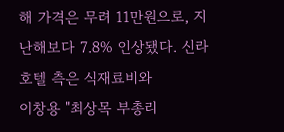해 가격은 무려 11만원으로, 지난해보다 7.8% 인상됐다. 신라호텔 측은 식재료비와
이창용 "최상목 부총리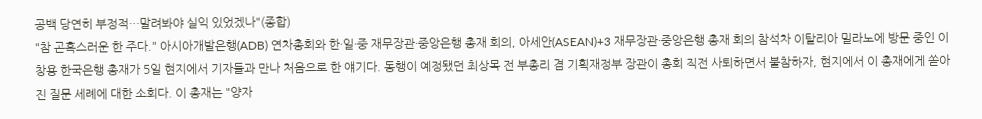공백 당연히 부정적…말려봐야 실익 있었겠나"(종합)
"참 곤혹스러운 한 주다." 아시아개발은행(ADB) 연차총회와 한·일·중 재무장관·중앙은행 총재 회의, 아세안(ASEAN)+3 재무장관·중앙은행 총재 회의 참석차 이탈리아 밀라노에 방문 중인 이창용 한국은행 총재가 5일 현지에서 기자들과 만나 처음으로 한 얘기다. 동행이 예정됐던 최상목 전 부총리 겸 기획재정부 장관이 총회 직전 사퇴하면서 불참하자, 현지에서 이 총재에게 쏟아진 질문 세례에 대한 소회다. 이 총재는 "양자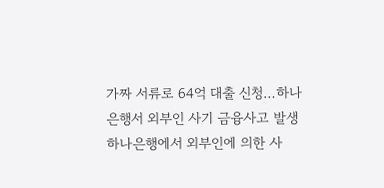가짜 서류로 64억 대출 신청…하나은행서 외부인 사기 금융사고 발생
하나은행에서 외부인에 의한 사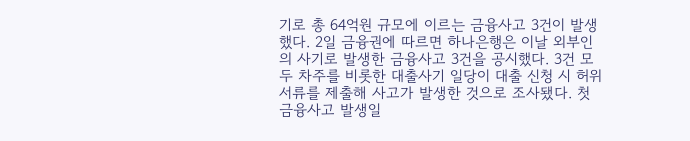기로 총 64억원 규모에 이르는 금융사고 3건이 발생했다. 2일 금융권에 따르면 하나은행은 이날 외부인의 사기로 발생한 금융사고 3건을 공시했다. 3건 모두 차주를 비롯한 대출사기 일당이 대출 신청 시 허위 서류를 제출해 사고가 발생한 것으로 조사됐다. 첫 금융사고 발생일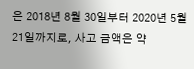은 2018년 8월 30일부터 2020년 5월 21일까지로, 사고 금액은 약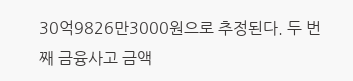30억9826만3000원으로 추정된다. 두 번째 금융사고 금액